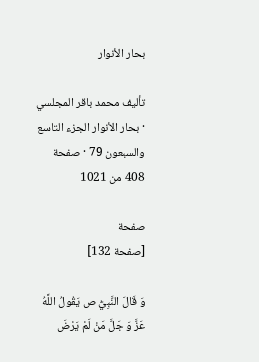بحار الأنوار

تأليف محمد باقر المجلسي · بحار الأنوار الجزء التاسع والسبعون 79 · صفحة 408 من 1021

صفحة
[صفحة 132]

وَ قَالَ النَّبِيُّ ص يَقُولُ اللَّهُ عَزَّ وَ جَلَّ مَنْ لَمْ يَرْضَ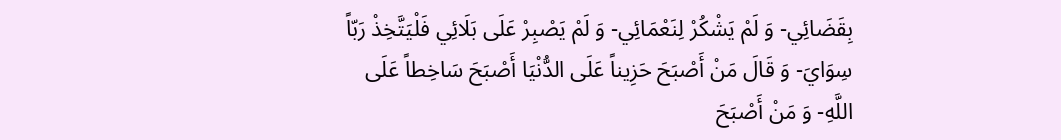بِقَضَائِي- وَ لَمْ يَشْكُرْ لِنَعْمَائِي- وَ لَمْ يَصْبِرْ عَلَى بَلَائِي فَلْيَتَّخِذْ رَبّاً سِوَايَ- وَ قَالَ مَنْ أَصْبَحَ حَزِيناً عَلَى الدُّنْيَا أَصْبَحَ سَاخِطاً عَلَى اللَّهِ- وَ مَنْ أَصْبَحَ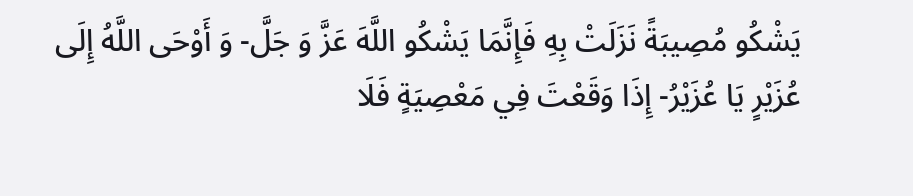يَشْكُو مُصِيبَةً نَزَلَتْ بِهِ فَإِنَّمَا يَشْكُو اللَّهَ عَزَّ وَ جَلَّ- وَ أَوْحَى اللَّهُ إِلَى عُزَيْرٍ يَا عُزَيْرُ- إِذَا وَقَعْتَ فِي مَعْصِيَةٍ فَلَا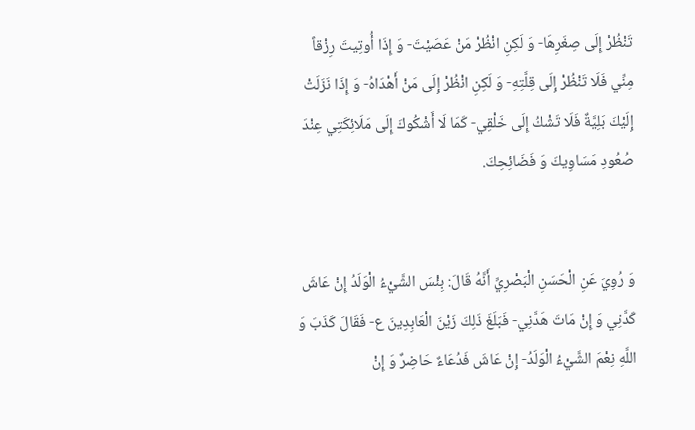تَنْظُرْ إِلَى صِغَرِهَا- وَ لَكِنِ انْظُرْ مَنْ عَصَيْتَ- وَ إِذَا أُوتِيتَ رِزْقاً مِنِّي فَلَا تَنْظُرْ إِلَى قِلَّتِهِ- وَ لَكِنِ انْظُرْ إِلَى مَنْ أَهْدَاهُ- وَ إِذَا نَزَلَتْ إِلَيْكَ بَلِيَّةٌ فَلَا تَشْكُ إِلَى خَلْقِي- كَمَا لَا أَشْكُوكَ إِلَى مَلَائِكَتِي عِنْدَ صُعُودِ مَسَاوِيكَ وَ فَضَائِحِكَ.


وَ رُوِيَ عَنِ الْحَسَنِ الْبَصْرِيِّ أَنَّهُ قَالَ: بِئْسَ الشَّيْءُ الْوَلَدُ إِنْ عَاشَ كَدَّنِي وَ إِنْ مَاتَ هَدَّنِي- فَبَلَغَ ذَلِكَ زَيْنَ الْعَابِدِينَ ع- فَقَالَ كَذَبَ وَ اللَّهِ نِعْمَ الشَّيْءُ الْوَلَدُ- إِنْ عَاشَ فَدُعَاءٌ حَاضِرٌ وَ إِنْ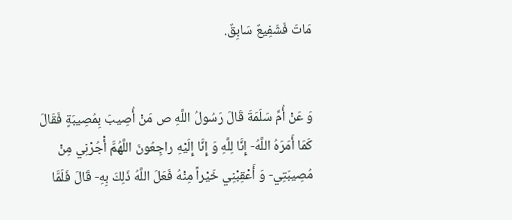مَاتَ فَشَفِيعٌ سَابِقٌ.


وَ عَنْ أُمِّ سَلَمَةَ قَالَ رَسُولُ اللَّهِ ص مَنْ أُصِيبَ بِمُصِيبَةٍ فَقَالَ كَمَا أَمَرَهُ اللَّهُ- إِنَّا لِلَّهِ وَ إِنَّا إِلَيْهِ راجِعُونَ اللَّهُمَّ أْجُرْنِي مِنْ مُصِيبَتِي- وَ أَعْقِبْنِي خَيْراً مِنْهُ فَعَلَ اللَّهُ ذَلِكَ بِهِ- قَالَ فَلَمَّا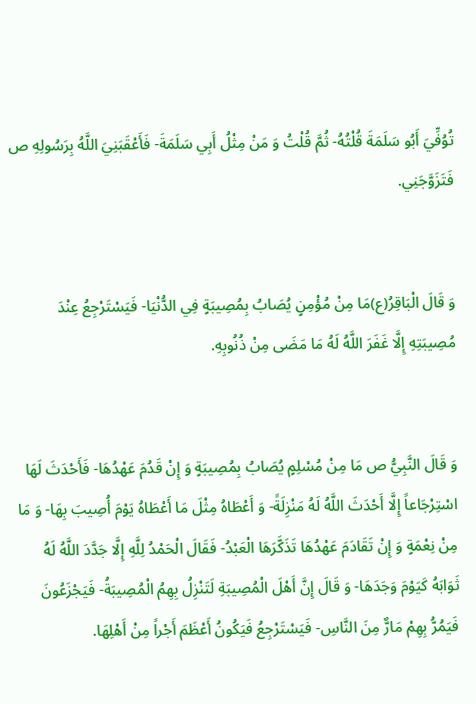تُوُفِّيَ أَبُو سَلَمَةَ قُلْتُهُ- ثُمَّ قُلْتُ وَ مَنْ مِثْلُ أَبِي سَلَمَةَ- فَأَعْقَبَنِيَ اللَّهُ بِرَسُولِهِ ص فَتَزَوَّجَنِي.


وَ قَالَ الْبَاقِرُ(ع)مَا مِنْ مُؤْمِنٍ يُصَابُ بِمُصِيبَةٍ فِي الدُّنْيَا- فَيَسْتَرْجِعُ عِنْدَ مُصِيبَتِهِ إِلَّا غَفَرَ اللَّهُ لَهُ مَا مَضَى مِنْ ذُنُوبِهِ.


وَ قَالَ النَّبِيُّ ص مَا مِنْ مُسْلِمٍ يُصَابُ بِمُصِيبَةٍ وَ إِنْ قَدُمَ عَهْدُهَا- فَأَحْدَثَ لَهَا اسْتِرْجَاعاً إِلَّا أَحْدَثَ اللَّهُ لَهُ مَنْزِلَةً- وَ أَعْطَاهُ مِثْلَ مَا أَعْطَاهُ يَوْمَ أُصِيبَ بِهَا- وَ مَا مِنْ نِعْمَةٍ وَ إِنْ تَقَادَمَ عَهْدُهَا تَذَكَّرَهَا الْعَبْدُ- فَقَالَ الْحَمْدُ لِلَّهِ إِلَّا جَدَّدَ اللَّهُ لَهُ ثَوَابَهُ كَيَوْمَ وَجَدَهَا- وَ قَالَ إِنَّ أَهْلَ الْمُصِيبَةِ لَتَنْزِلُ بِهِمُ الْمُصِيبَةُ- فَيَجْزَعُونَ فَيَمُرُّ بِهِمْ مَارٌّ مِنَ النَّاسِ- فَيَسْتَرْجِعُ فَيَكُونُ أَعْظَمَ أَجْراً مِنْ أَهْلِهَا.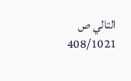التالي ص 408/1021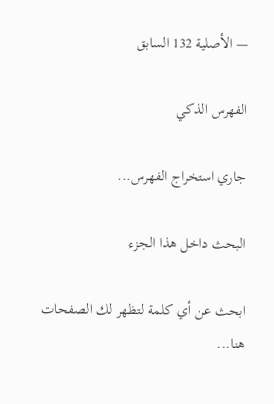— الأصلية 132 السابق

الفهرس الذكي

جاري استخراج الفهرس...

البحث داخل هذا الجزء

ابحث عن أي كلمة لتظهر لك الصفحات هنا...